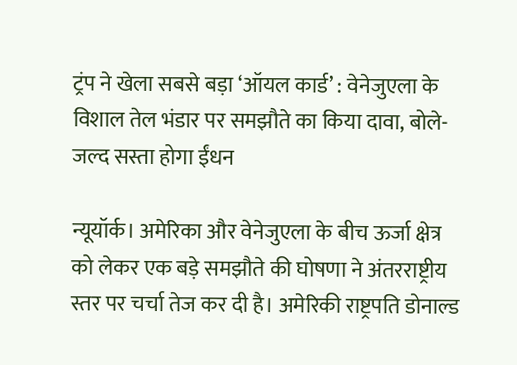ट्रंप ने खेला सबसे बड़ा ‘ऑयल कार्ड’ : वेनेजुएला के विशाल तेल भंडार पर समझौते का किया दावा, बोले-जल्द सस्ता होगा ईंधन

न्यूयॉर्क। अमेरिका और वेनेजुएला के बीच ऊर्जा क्षेत्र को लेकर एक बड़े समझौते की घोषणा ने अंतरराष्ट्रीय स्तर पर चर्चा तेज कर दी है। अमेरिकी राष्ट्रपति डोनाल्ड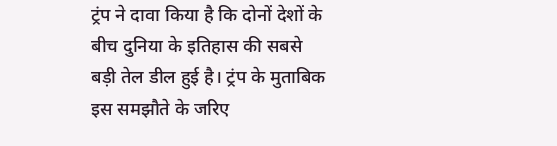ट्रंप ने दावा किया है कि दोनों देशों के बीच दुनिया के इतिहास की सबसे बड़ी तेल डील हुई है। ट्रंप के मुताबिक इस समझौते के जरिए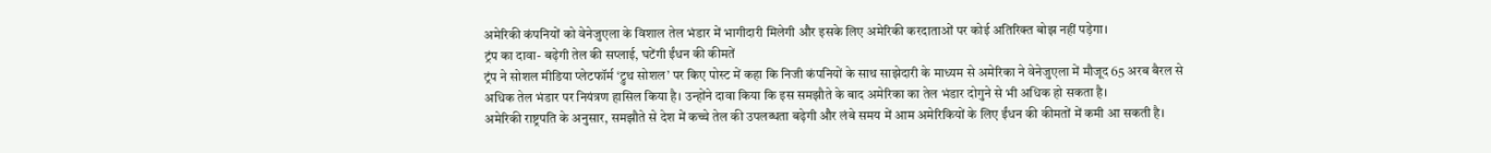अमेरिकी कंपनियों को वेनेजुएला के विशाल तेल भंडार में भागीदारी मिलेगी और इसके लिए अमेरिकी करदाताओं पर कोई अतिरिक्त बोझ नहीं पड़ेगा।
ट्रंप का दावा- बढ़ेगी तेल की सप्लाई, घटेंगी ईंधन की कीमतें
ट्रंप ने सोशल मीडिया प्लेटफॉर्म ‘ट्रुथ सोशल’ पर किए पोस्ट में कहा कि निजी कंपनियों के साथ साझेदारी के माध्यम से अमेरिका ने वेनेजुएला में मौजूद 65 अरब बैरल से अधिक तेल भंडार पर नियंत्रण हासिल किया है। उन्होंने दावा किया कि इस समझौते के बाद अमेरिका का तेल भंडार दोगुने से भी अधिक हो सकता है।
अमेरिकी राष्ट्रपति के अनुसार, समझौते से देश में कच्चे तेल की उपलब्धता बढ़ेगी और लंबे समय में आम अमेरिकियों के लिए ईंधन की कीमतों में कमी आ सकती है।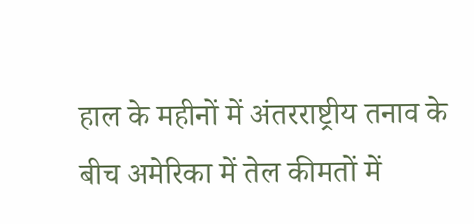हाल के महीनों में अंतरराष्ट्रीय तनाव के बीच अमेरिका में तेल कीमतों में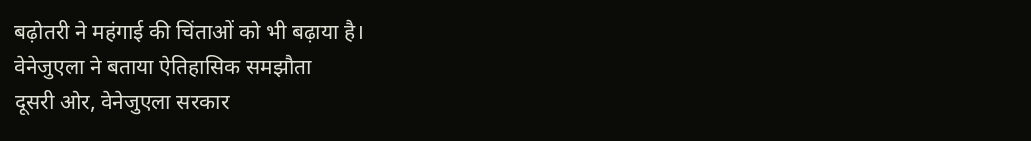बढ़ोतरी ने महंगाई की चिंताओं को भी बढ़ाया है।
वेनेजुएला ने बताया ऐतिहासिक समझौता
दूसरी ओर, वेनेजुएला सरकार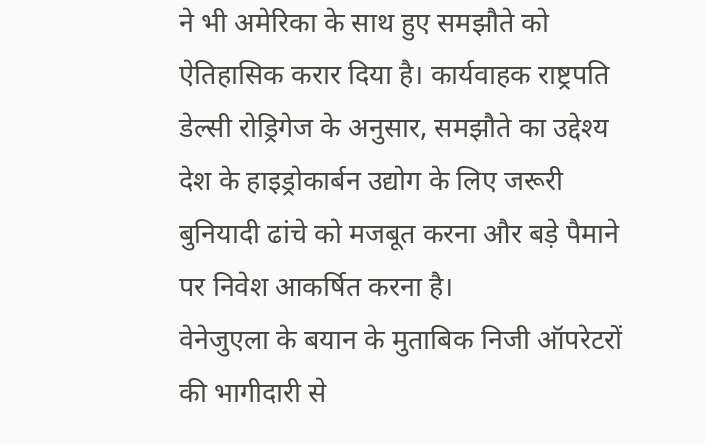ने भी अमेरिका के साथ हुए समझौते को ऐतिहासिक करार दिया है। कार्यवाहक राष्ट्रपति डेल्सी रोड्रिगेज के अनुसार, समझौते का उद्देश्य देश के हाइड्रोकार्बन उद्योग के लिए जरूरी बुनियादी ढांचे को मजबूत करना और बड़े पैमाने पर निवेश आकर्षित करना है।
वेनेजुएला के बयान के मुताबिक निजी ऑपरेटरों की भागीदारी से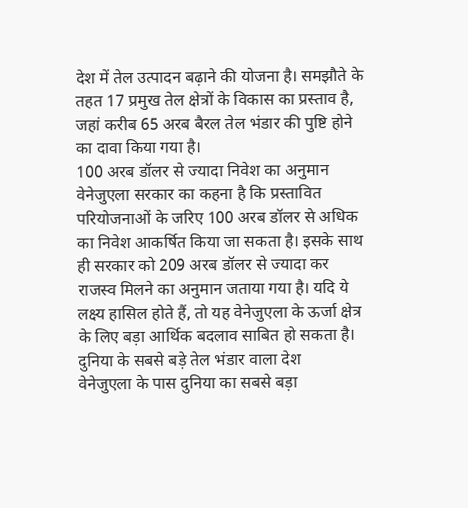देश में तेल उत्पादन बढ़ाने की योजना है। समझौते के तहत 17 प्रमुख तेल क्षेत्रों के विकास का प्रस्ताव है, जहां करीब 65 अरब बैरल तेल भंडार की पुष्टि होने का दावा किया गया है।
100 अरब डॉलर से ज्यादा निवेश का अनुमान
वेनेजुएला सरकार का कहना है कि प्रस्तावित परियोजनाओं के जरिए 100 अरब डॉलर से अधिक का निवेश आकर्षित किया जा सकता है। इसके साथ ही सरकार को 209 अरब डॉलर से ज्यादा कर राजस्व मिलने का अनुमान जताया गया है। यदि ये लक्ष्य हासिल होते हैं, तो यह वेनेजुएला के ऊर्जा क्षेत्र के लिए बड़ा आर्थिक बदलाव साबित हो सकता है।
दुनिया के सबसे बड़े तेल भंडार वाला देश
वेनेजुएला के पास दुनिया का सबसे बड़ा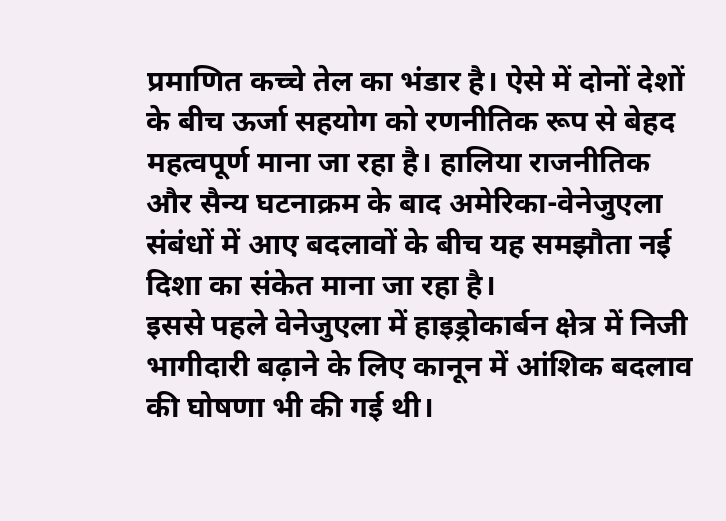प्रमाणित कच्चे तेल का भंडार है। ऐसे में दोनों देशों के बीच ऊर्जा सहयोग को रणनीतिक रूप से बेहद महत्वपूर्ण माना जा रहा है। हालिया राजनीतिक और सैन्य घटनाक्रम के बाद अमेरिका-वेनेजुएला संबंधों में आए बदलावों के बीच यह समझौता नई दिशा का संकेत माना जा रहा है।
इससे पहले वेनेजुएला में हाइड्रोकार्बन क्षेत्र में निजी भागीदारी बढ़ाने के लिए कानून में आंशिक बदलाव की घोषणा भी की गई थी।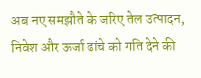अब नए समझौते के जरिए तेल उत्पादन, निवेश और ऊर्जा ढांचे को गति देने की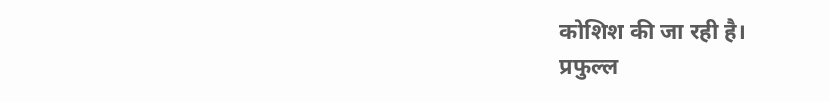कोशिश की जा रही है।
प्रफुल्ल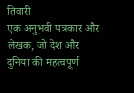तिवारी
एक अनुभवी पत्रकार और लेखक, जो देश और दुनिया की महत्वपूर्ण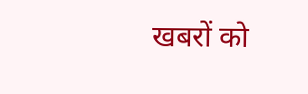खबरों को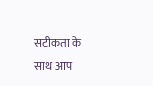सटीकता के साथ आप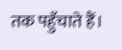तक पहुँचाते हैं।